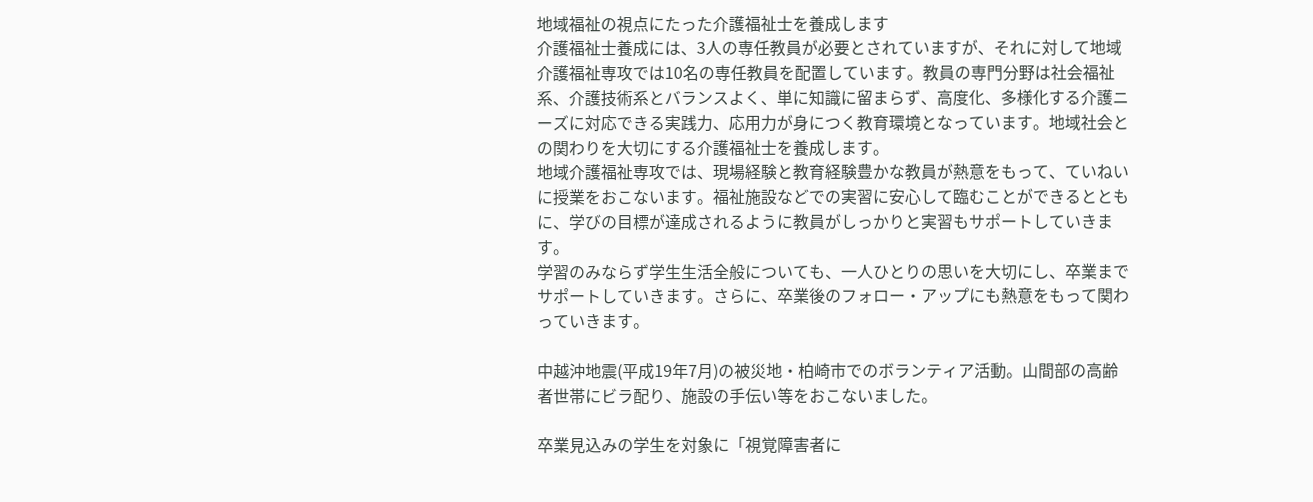地域福祉の視点にたった介護福祉士を養成します
介護福祉士養成には、3人の専任教員が必要とされていますが、それに対して地域介護福祉専攻では10名の専任教員を配置しています。教員の専門分野は社会福祉系、介護技術系とバランスよく、単に知識に留まらず、高度化、多様化する介護ニーズに対応できる実践力、応用力が身につく教育環境となっています。地域社会との関わりを大切にする介護福祉士を養成します。
地域介護福祉専攻では、現場経験と教育経験豊かな教員が熱意をもって、ていねいに授業をおこないます。福祉施設などでの実習に安心して臨むことができるとともに、学びの目標が達成されるように教員がしっかりと実習もサポートしていきます。
学習のみならず学生生活全般についても、一人ひとりの思いを大切にし、卒業までサポートしていきます。さらに、卒業後のフォロー・アップにも熱意をもって関わっていきます。

中越沖地震(平成19年7月)の被災地・柏崎市でのボランティア活動。山間部の高齢者世帯にビラ配り、施設の手伝い等をおこないました。

卒業見込みの学生を対象に「視覚障害者に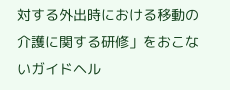対する外出時における移動の介護に関する研修」をおこないガイドヘル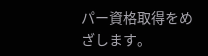パー資格取得をめざします。